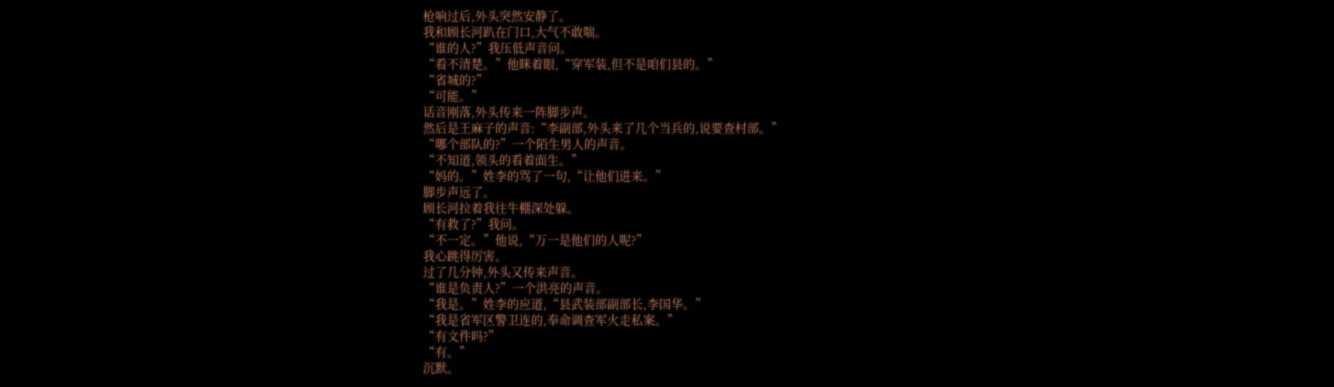枪响过后,外头突然安静了。
我和顾长河趴在门口,大气不敢喘。
“谁的人?”我压低声音问。
“看不清楚。”他眯着眼,“穿军装,但不是咱们县的。”
“省城的?”
“可能。”
话音刚落,外头传来一阵脚步声。
然后是王麻子的声音:“李副部,外头来了几个当兵的,说要查村部。”
“哪个部队的?”一个陌生男人的声音。
“不知道,领头的看着面生。”
“妈的。”姓李的骂了一句,“让他们进来。”
脚步声远了。
顾长河拉着我往牛棚深处躲。
“有救了?”我问。
“不一定。”他说,“万一是他们的人呢?”
我心跳得厉害。
过了几分钟,外头又传来声音。
“谁是负责人?”一个洪亮的声音。
“我是。”姓李的应道,“县武装部副部长,李国华。”
“我是省军区警卫连的,奉命调查军火走私案。”
“有文件吗?”
“有。”
沉默。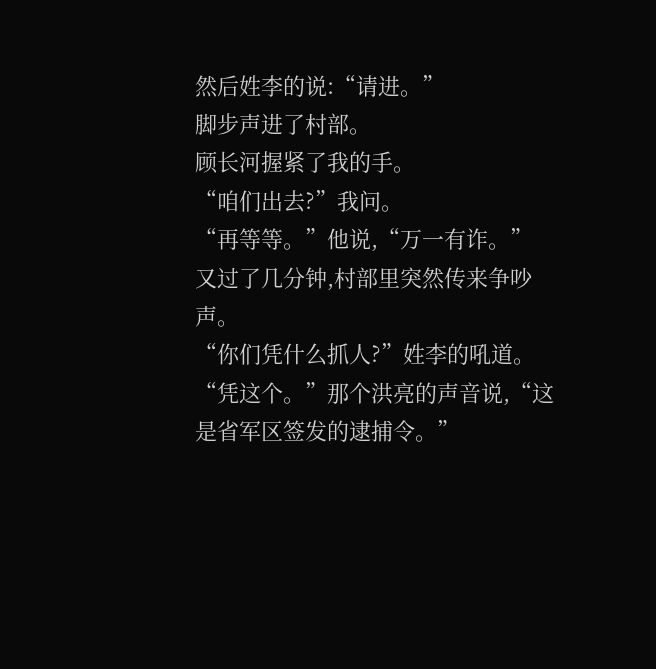然后姓李的说:“请进。”
脚步声进了村部。
顾长河握紧了我的手。
“咱们出去?”我问。
“再等等。”他说,“万一有诈。”
又过了几分钟,村部里突然传来争吵声。
“你们凭什么抓人?”姓李的吼道。
“凭这个。”那个洪亮的声音说,“这是省军区签发的逮捕令。”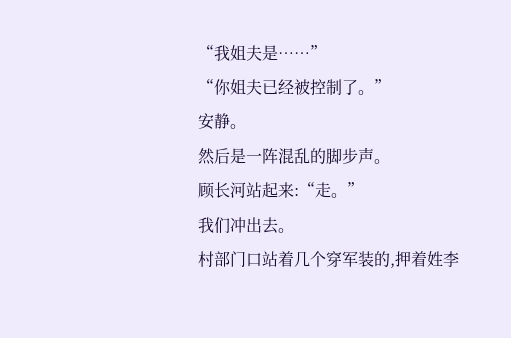“我姐夫是……”
“你姐夫已经被控制了。”
安静。
然后是一阵混乱的脚步声。
顾长河站起来:“走。”
我们冲出去。
村部门口站着几个穿军装的,押着姓李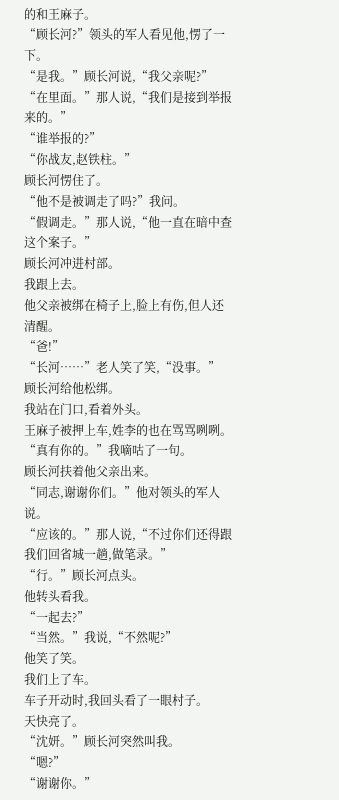的和王麻子。
“顾长河?”领头的军人看见他,愣了一下。
“是我。”顾长河说,“我父亲呢?”
“在里面。”那人说,“我们是接到举报来的。”
“谁举报的?”
“你战友,赵铁柱。”
顾长河愣住了。
“他不是被调走了吗?”我问。
“假调走。”那人说,“他一直在暗中查这个案子。”
顾长河冲进村部。
我跟上去。
他父亲被绑在椅子上,脸上有伤,但人还清醒。
“爸!”
“长河……”老人笑了笑,“没事。”
顾长河给他松绑。
我站在门口,看着外头。
王麻子被押上车,姓李的也在骂骂咧咧。
“真有你的。”我嘀咕了一句。
顾长河扶着他父亲出来。
“同志,谢谢你们。”他对领头的军人说。
“应该的。”那人说,“不过你们还得跟我们回省城一趟,做笔录。”
“行。”顾长河点头。
他转头看我。
“一起去?”
“当然。”我说,“不然呢?”
他笑了笑。
我们上了车。
车子开动时,我回头看了一眼村子。
天快亮了。
“沈妍。”顾长河突然叫我。
“嗯?”
“谢谢你。”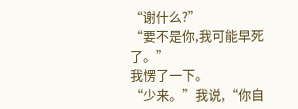“谢什么?”
“要不是你,我可能早死了。”
我愣了一下。
“少来。”我说,“你自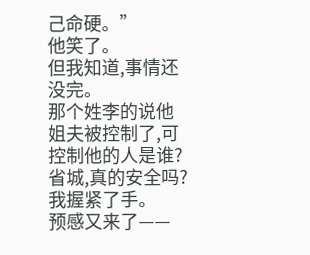己命硬。”
他笑了。
但我知道,事情还没完。
那个姓李的说他姐夫被控制了,可控制他的人是谁?
省城,真的安全吗?
我握紧了手。
预感又来了——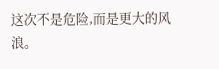这次不是危险,而是更大的风浪。